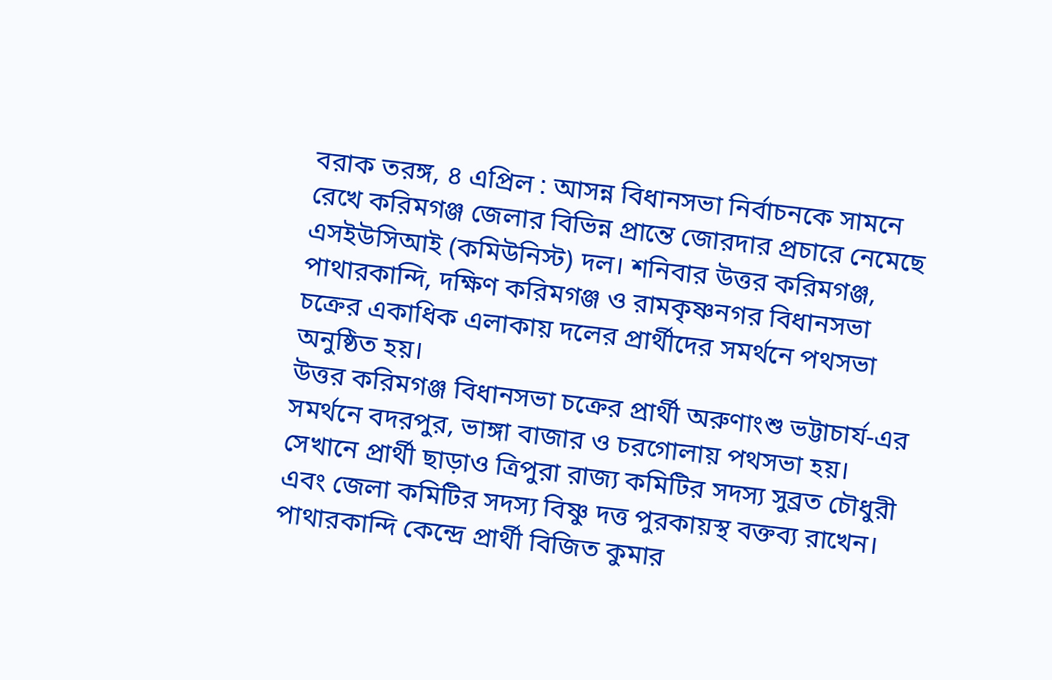বরাক তরঙ্গ, ৪ এপ্রিল : আসন্ন বিধানসভা নির্বাচনকে সামনে রেখে করিমগঞ্জ জেলার বিভিন্ন প্রান্তে জোরদার প্রচারে নেমেছে এসইউসিআই (কমিউনিস্ট) দল। শনিবার উত্তর করিমগঞ্জ, পাথারকান্দি, দক্ষিণ করিমগঞ্জ ও রামকৃষ্ণনগর বিধানসভা চক্রের একাধিক এলাকায় দলের প্রার্থীদের সমর্থনে পথসভা অনুষ্ঠিত হয়।
উত্তর করিমগঞ্জ বিধানসভা চক্রের প্রার্থী অরুণাংশু ভট্টাচার্য-এর সমর্থনে বদরপুর, ভাঙ্গা বাজার ও চরগোলায় পথসভা হয়। সেখানে প্রার্থী ছাড়াও ত্রিপুরা রাজ্য কমিটির সদস্য সুব্রত চৌধুরী এবং জেলা কমিটির সদস্য বিষ্ণু দত্ত পুরকায়স্থ বক্তব্য রাখেন।
পাথারকান্দি কেন্দ্রে প্রার্থী বিজিত কুমার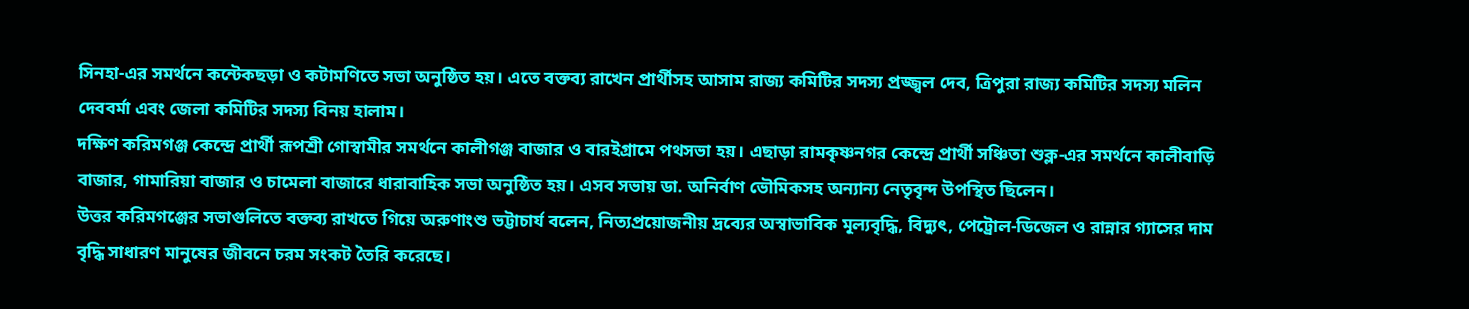সিনহা-এর সমর্থনে কন্টেকছড়া ও কটামণিতে সভা অনুষ্ঠিত হয়। এতে বক্তব্য রাখেন প্রার্থীসহ আসাম রাজ্য কমিটির সদস্য প্রজ্জ্বল দেব, ত্রিপুরা রাজ্য কমিটির সদস্য মলিন দেববর্মা এবং জেলা কমিটির সদস্য বিনয় হালাম।
দক্ষিণ করিমগঞ্জ কেন্দ্রে প্রার্থী রূপশ্রী গোস্বামীর সমর্থনে কালীগঞ্জ বাজার ও বারইগ্রামে পথসভা হয়। এছাড়া রামকৃষ্ণনগর কেন্দ্রে প্রার্থী সঞ্চিতা শুক্ল-এর সমর্থনে কালীবাড়ি বাজার, গামারিয়া বাজার ও চামেলা বাজারে ধারাবাহিক সভা অনুষ্ঠিত হয়। এসব সভায় ডা. অনির্বাণ ভৌমিকসহ অন্যান্য নেতৃবৃন্দ উপস্থিত ছিলেন।
উত্তর করিমগঞ্জের সভাগুলিতে বক্তব্য রাখতে গিয়ে অরুণাংশু ভট্টাচার্য বলেন, নিত্যপ্রয়োজনীয় দ্রব্যের অস্বাভাবিক মূল্যবৃদ্ধি, বিদ্যুৎ, পেট্রোল-ডিজেল ও রান্নার গ্যাসের দাম বৃদ্ধি সাধারণ মানুষের জীবনে চরম সংকট তৈরি করেছে।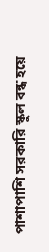পাশাপাশি সরকারি স্কুল বন্ধ হয়ে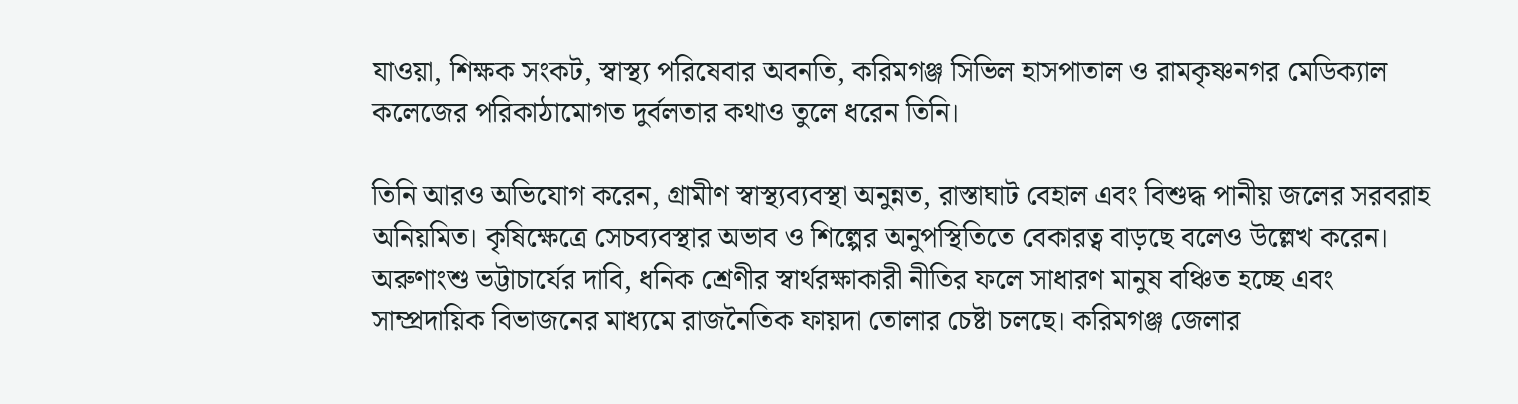যাওয়া, শিক্ষক সংকট, স্বাস্থ্য পরিষেবার অবনতি, করিমগঞ্জ সিভিল হাসপাতাল ও রামকৃষ্ণনগর মেডিক্যাল কলেজের পরিকাঠামোগত দুর্বলতার কথাও তুলে ধরেন তিনি।

তিনি আরও অভিযোগ করেন, গ্রামীণ স্বাস্থ্যব্যবস্থা অনুন্নত, রাস্তাঘাট বেহাল এবং বিশুদ্ধ পানীয় জলের সরবরাহ অনিয়মিত। কৃষিক্ষেত্রে সেচব্যবস্থার অভাব ও শিল্পের অনুপস্থিতিতে বেকারত্ব বাড়ছে বলেও উল্লেখ করেন। অরুণাংশু ভট্টাচার্যের দাবি, ধনিক শ্রেণীর স্বার্থরক্ষাকারী নীতির ফলে সাধারণ মানুষ বঞ্চিত হচ্ছে এবং সাম্প্রদায়িক বিভাজনের মাধ্যমে রাজনৈতিক ফায়দা তোলার চেষ্টা চলছে। করিমগঞ্জ জেলার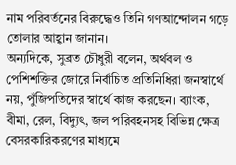নাম পরিবর্তনের বিরুদ্ধেও তিনি গণআন্দোলন গড়ে তোলার আহ্বান জানান।
অন্যদিকে, সুব্রত চৌধুরী বলেন, অর্থবল ও পেশিশক্তির জোরে নির্বাচিত প্রতিনিধিরা জনস্বার্থে নয়, পুঁজিপতিদের স্বার্থে কাজ করছেন। ব্যাংক, বীমা, রেল, বিদ্যুৎ, জল পরিবহনসহ বিভিন্ন ক্ষেত্র বেসরকারিকরণের মাধ্যমে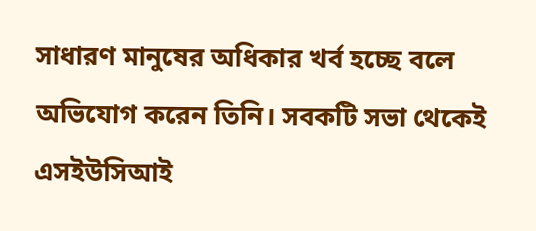সাধারণ মানুষের অধিকার খর্ব হচ্ছে বলে অভিযোগ করেন তিনি। সবকটি সভা থেকেই এসইউসিআই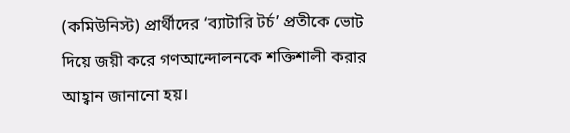(কমিউনিস্ট) প্রার্থীদের ‘ব্যাটারি টর্চ’ প্রতীকে ভোট দিয়ে জয়ী করে গণআন্দোলনকে শক্তিশালী করার আহ্বান জানানো হয়।